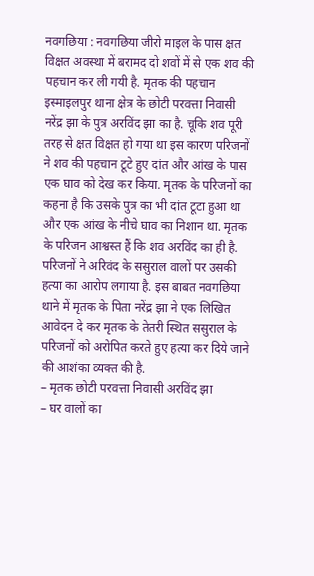नवगछिया : नवगछिया जीरो माइल के पास क्षत विक्षत अवस्था में बरामद दो शवों में से एक शव की पहचान कर ली गयी है. मृतक की पहचान इस्माइलपुर थाना क्षेत्र के छोटी परवत्ता निवासी नरेंद्र झा के पुत्र अरविंद झा का है. चूकि शव पूरी तरह से क्षत विक्षत हो गया था इस कारण परिजनों ने शव की पहचान टूटे हुए दांत और आंख के पास एक घाव को देख कर किया. मृतक के परिजनों का कहना है कि उसके पुत्र का भी दांत टूटा हुआ था और एक आंख के नीचे घाव का निशान था. मृतक के परिजन आश्वस्त हैं कि शव अरविंद का ही है. परिजनों ने अरिवंद के ससुराल वालों पर उसकी हत्या का आरोप लगाया है. इस बाबत नवगछिया थाने में मृतक के पिता नरेंद्र झा ने एक लिखित आवेदन दे कर मृतक के तेतरी स्थित ससुराल के परिजनों को अरोपित करते हुए हत्या कर दिये जाने की आशंका व्यक्त की है.
– मृतक छोटी परवत्ता निवासी अरविंद झा
– घर वालों का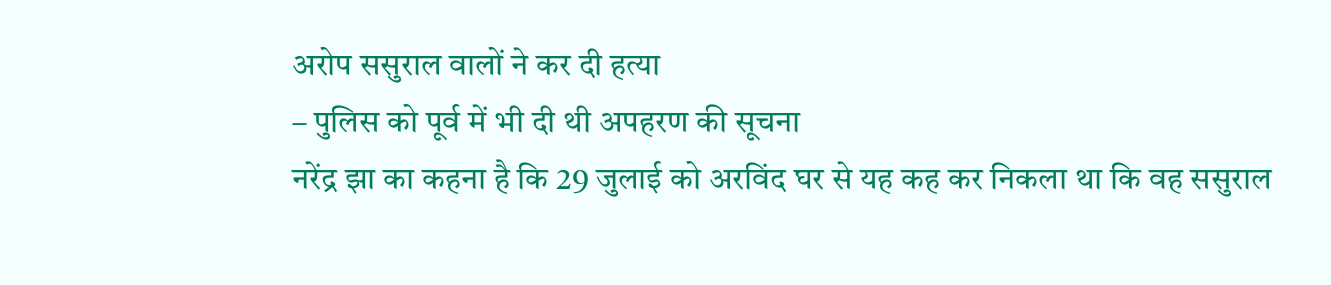अरोप ससुराल वालों ने कर दी हत्या
– पुलिस को पूर्व में भी दी थी अपहरण की सूचना
नरेंद्र झा का कहना है कि 29 जुलाई को अरविंद घर से यह कह कर निकला था कि वह ससुराल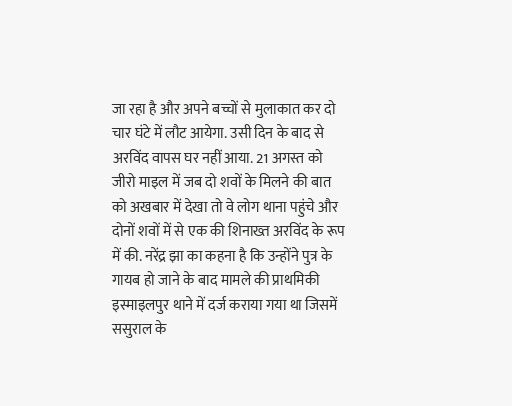जा रहा है और अपने बच्चों से मुलाकात कर दो चार घंटे में लौट आयेगा. उसी दिन के बाद से अरविंद वापस घर नहीं आया. 21 अगस्त को जीरो माइल में जब दो शवों के मिलने की बात को अखबार में देखा तो वे लोग थाना पहुंचे और दोनों शवों में से एक की शिनाख्त अरविंद के रूप में की. नरेंद्र झा का कहना है कि उन्होंने पुत्र के गायब हो जाने के बाद मामले की प्राथमिकी इस्माइलपुर थाने में दर्ज कराया गया था जिसमें ससुराल के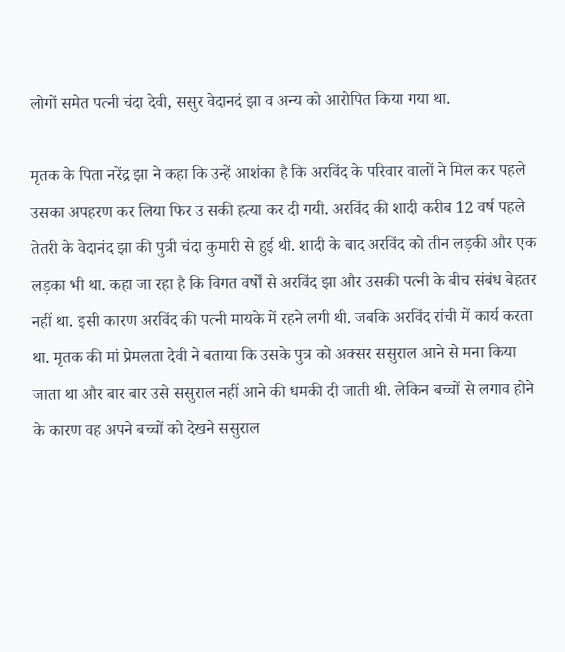लोगों समेत पत्नी चंदा देवी, ससुर वेदानदं झा व अन्य को आरोपित किया गया था.

मृतक के पिता नरेंद्र झा ने कहा कि उन्हें आशंका है कि अरविंद के परिवार वालों ने मिल कर पहले उसका अपहरण कर लिया फिर उ सकी हत्या कर दी गयी. अरविंद की शादी करीब 12 वर्ष पहले तेतरी के वेदानंद झा की पुत्री चंदा कुमारी से हुई थी. शादी के बाद अरविंद को तीन लड़की और एक लड़का भी था. कहा जा रहा है कि विगत वर्षों से अरविंद झा और उसकी पत्नी के बीच संबंध बेहतर नहीं था. इसी कारण अरविंद की पत्नी मायके में रहने लगी थी. जबकि अरविंद रांची में कार्य करता था. मृतक की मां प्रेमलता देवी ने बताया कि उसके पुत्र को अक्सर ससुराल आने से मना किया जाता था और बार बार उसे ससुराल नहीं आने की धमकी दी जाती थी. लेकिन बच्चों से लगाव होने के कारण वह अपने बच्चों को देखने ससुराल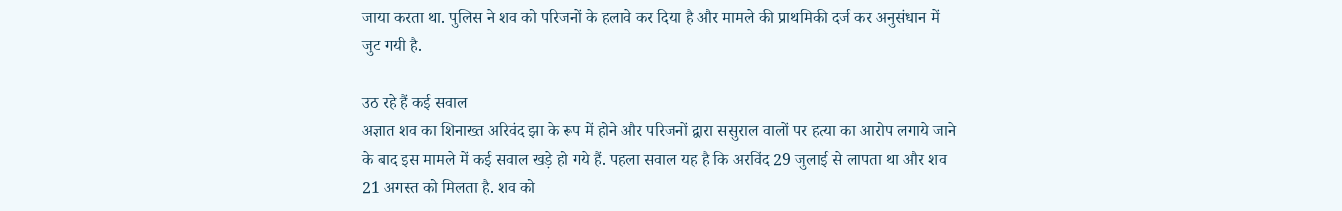जाया करता था. पुलिस ने शव को परिजनों के हलावे कर दिया है और मामले की प्राथमिकी दर्ज कर अनुसंधान में जुट गयी है.

उठ रहे हैं कई सवाल
अज्ञात शव का शिनाख्त अरिवंद झा के रूप में होने और परिजनों द्वारा ससुराल वालों पर हत्या का आरोप लगाये जाने के बाद इस मामले में कई सवाल खड़े हो गये हैं. पहला सवाल यह है कि अरविंद 29 जुलाई से लापता था और शव 21 अगस्त को मिलता है. शव को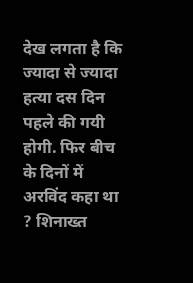देख लगता है कि ज्यादा से ज्यादा हत्या दस दिन पहले की गयी होगी. फिर बीच के दिनों में अरविंद कहा था ? शिनाख्त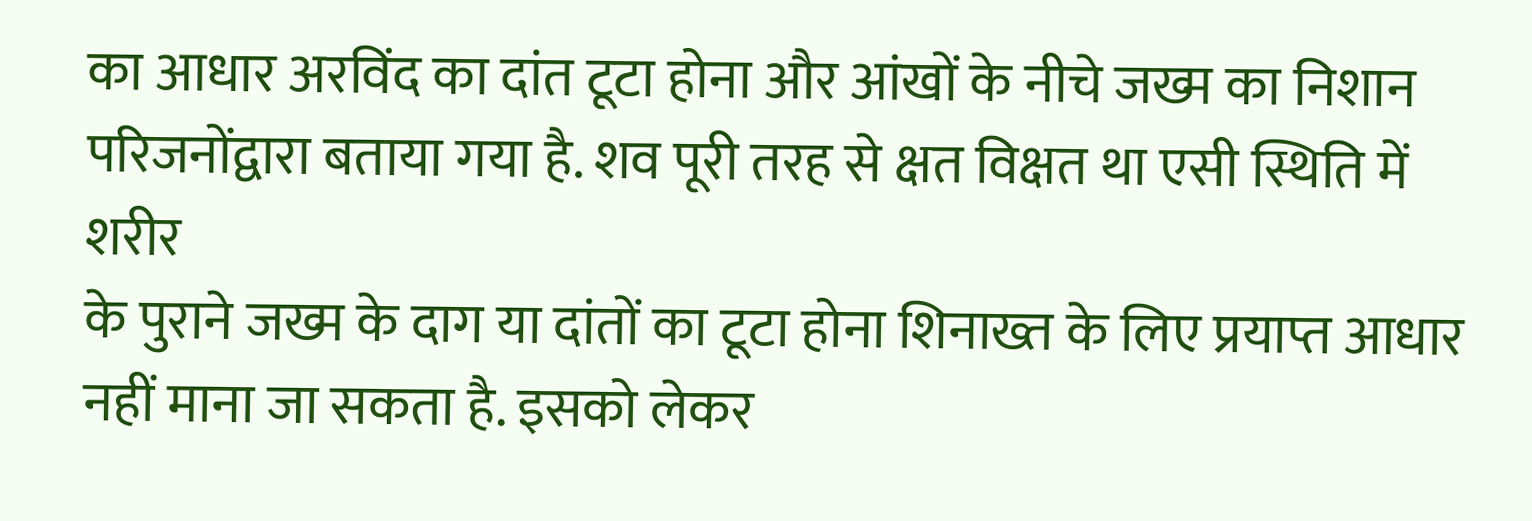का आधार अरविंद का दांत टूटा होना और आंखों के नीचे जख्म का निशान परिजनोंद्वारा बताया गया है. शव पूरी तरह से क्षत विक्षत था एसी स्थिति में शरीर
के पुराने जख्म के दाग या दांतों का टूटा होना शिनाख्त के लिए प्रयाप्त आधार नहीं माना जा सकता है. इसको लेकर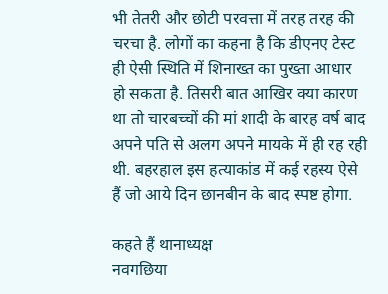भी तेतरी और छोटी परवत्ता में तरह तरह की चरचा है. लोगों का कहना है कि डीएनए टेस्ट ही ऐसी स्थिति में शिनाख्त का पुख्ता आधार हो सकता है. तिसरी बात आखिर क्या कारण था तो चारबच्चों की मां शादी के बारह वर्ष बाद अपने पति से अलग अपने मायके में ही रह रही थी. बहरहाल इस हत्याकांड में कई रहस्य ऐसे हैं जो आये दिन छानबीन के बाद स्पष्ट होगा.

कहते हैं थानाध्यक्ष
नवगछिया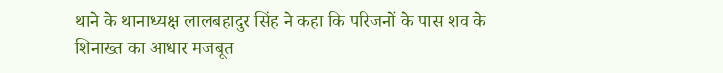थाने के थानाध्यक्ष लालबहादुर सिंह ने कहा कि परिजनों के पास शव के शिनाख्त का आधार मजबूत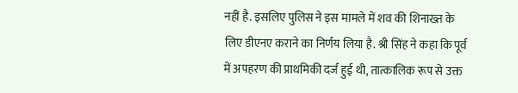नहीं है. इसलिए पुलिस ने इस मामले में शव की शिनाख्त के लिए डीएनए कराने का निर्णय लिया है. श्री सिंह ने कहा कि पूर्व में अपहरण की प्राथमिकी दर्ज हुई थी, तात्कालिक रूप से उक्त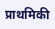प्राथमिकी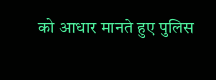को आधार मानते हुए पुलिस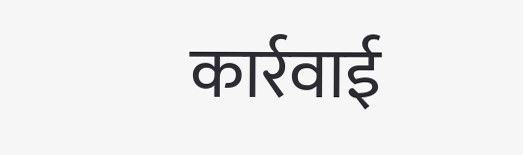कार्रवाई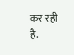कर रही है.